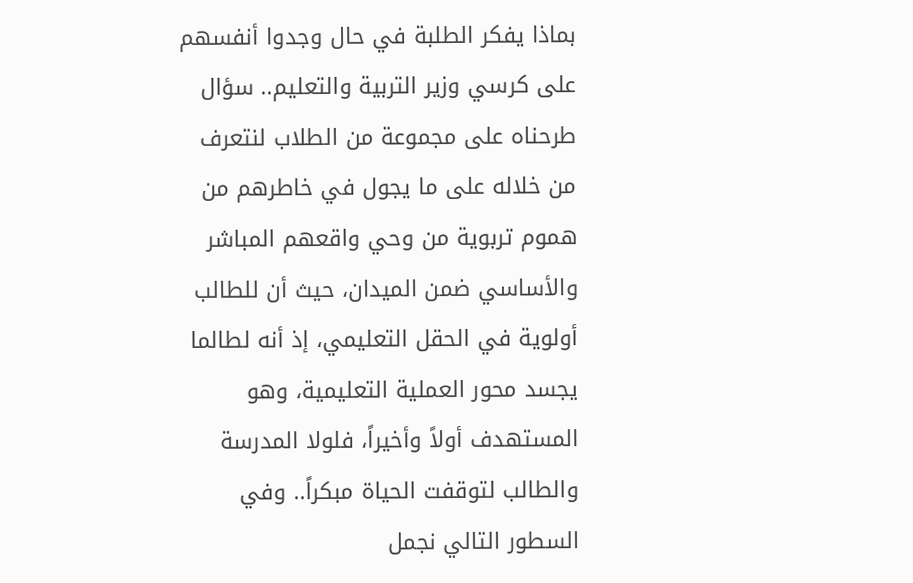بماذا يفكر الطلبة في حال وجدوا أنفسهم على كرسي وزير التربية والتعليم.. سؤال طرحناه على مجموعة من الطلاب لنتعرف من خلاله على ما يجول في خاطرهم من هموم تربوية من وحي واقعهم المباشر والأساسي ضمن الميدان، حيث أن للطالب أولوية في الحقل التعليمي، إذ أنه لطالما يجسد محور العملية التعليمية، وهو المستهدف أولاً وأخيراً، فلولا المدرسة والطالب لتوقفت الحياة مبكراً.. وفي السطور التالي نجمل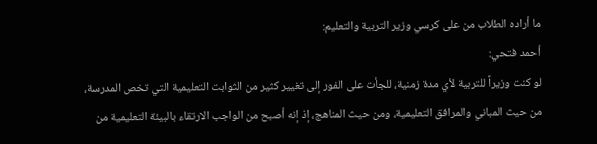ما أراده الطلاب من على كرسي وزير التربية والتعليم:
أحمد فتحي:
لو كنت وزيراً للتربية لأي مدة زمنية، للجأت على الفور إلى تغيير كثير من الثوابت التعليمية التي تخص المدرسة، من حيث المباني والمرافق التعليمية، ومن حيث المناهج، إذ إنه أصبح من الواجب الارتقاء بالبيئة التعليمية من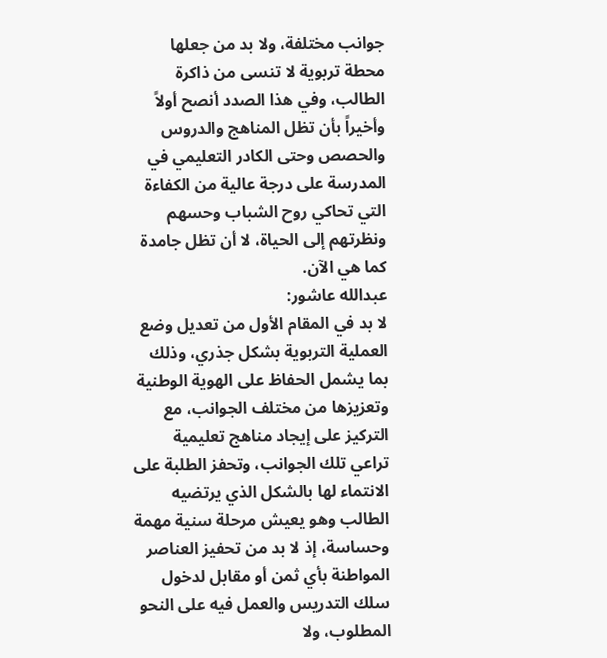جوانب مختلفة، ولا بد من جعلها محطة تربوية لا تنسى من ذاكرة الطالب، وفي هذا الصدد أنصح أولاً وأخيراً بأن تظل المناهج والدروس والحصص وحتى الكادر التعليمي في المدرسة على درجة عالية من الكفاءة التي تحاكي روح الشباب وحسهم ونظرتهم إلى الحياة، لا أن تظل جامدة كما هي الآن.
عبدالله عاشور:
لا بد في المقام الأول من تعديل وضع العملية التربوية بشكل جذري، وذلك بما يشمل الحفاظ على الهوية الوطنية وتعزيزها من مختلف الجوانب، مع التركيز على إيجاد مناهج تعليمية تراعي تلك الجوانب، وتحفز الطلبة على الانتماء لها بالشكل الذي يرتضيه الطالب وهو يعيش مرحلة سنية مهمة وحساسة، إذ لا بد من تحفيز العناصر المواطنة بأي ثمن أو مقابل لدخول سلك التدريس والعمل فيه على النحو المطلوب، ولا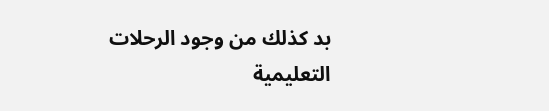بد كذلك من وجود الرحلات التعليمية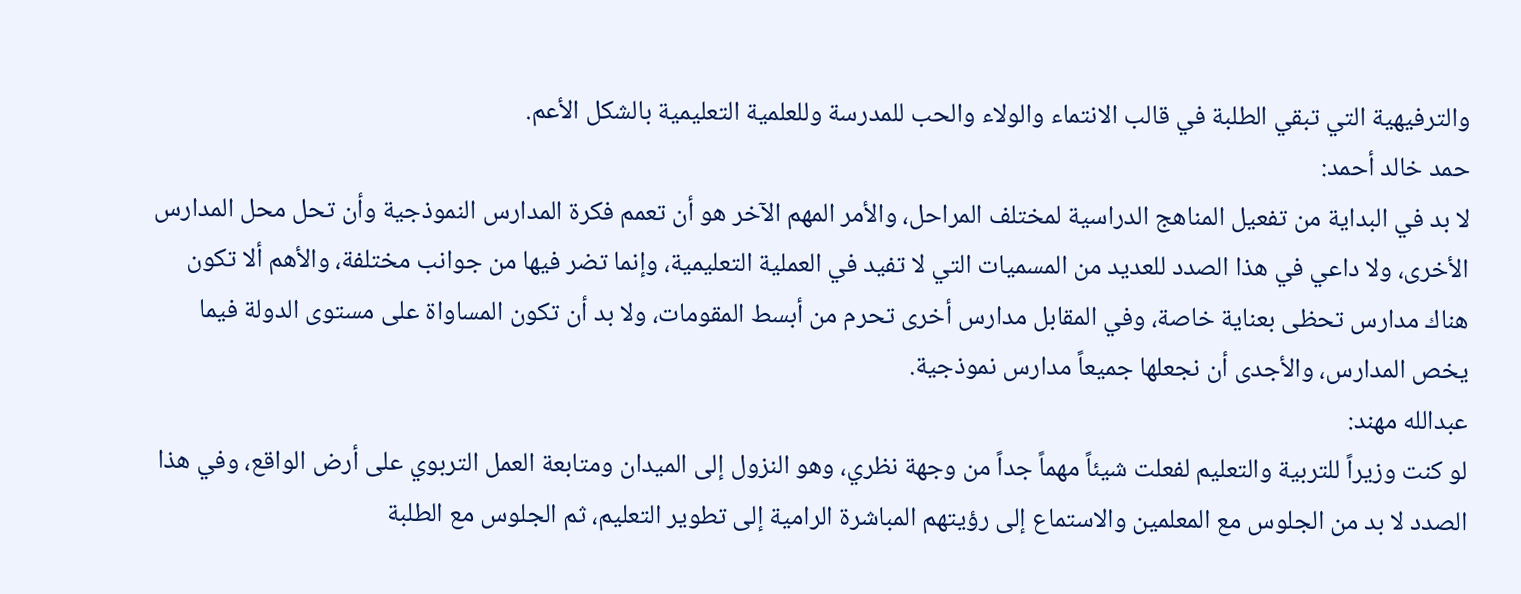والترفيهية التي تبقي الطلبة في قالب الانتماء والولاء والحب للمدرسة وللعلمية التعليمية بالشكل الأعم.
حمد خالد أحمد:
لا بد في البداية من تفعيل المناهج الدراسية لمختلف المراحل، والأمر المهم الآخر هو أن تعمم فكرة المدارس النموذجية وأن تحل محل المدارس الأخرى، ولا داعي في هذا الصدد للعديد من المسميات التي لا تفيد في العملية التعليمية، وإنما تضر فيها من جوانب مختلفة، والأهم ألا تكون هناك مدارس تحظى بعناية خاصة، وفي المقابل مدارس أخرى تحرم من أبسط المقومات، ولا بد أن تكون المساواة على مستوى الدولة فيما يخص المدارس، والأجدى أن نجعلها جميعاً مدارس نموذجية.
عبدالله مهند:
لو كنت وزيراً للتربية والتعليم لفعلت شيئاً مهماً جداً من وجهة نظري، وهو النزول إلى الميدان ومتابعة العمل التربوي على أرض الواقع، وفي هذا الصدد لا بد من الجلوس مع المعلمين والاستماع إلى رؤيتهم المباشرة الرامية إلى تطوير التعليم، ثم الجلوس مع الطلبة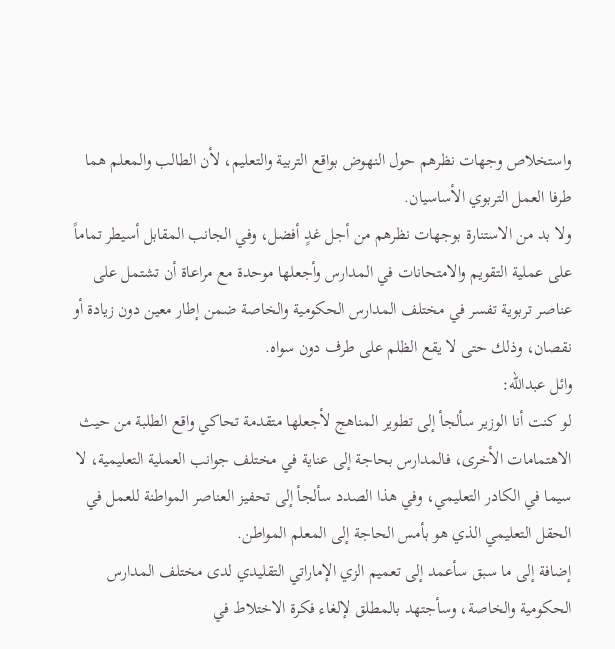واستخلاص وجهات نظرهم حول النهوض بواقع التربية والتعليم، لأن الطالب والمعلم هما طرفا العمل التربوي الأساسيان.
ولا بد من الاستنارة بوجهات نظرهم من أجل غدٍ أفضل، وفي الجانب المقابل أسيطر تماماً على عملية التقويم والامتحانات في المدارس وأجعلها موحدة مع مراعاة أن تشتمل على عناصر تربوية تفسر في مختلف المدارس الحكومية والخاصة ضمن إطار معين دون زيادة أو نقصان، وذلك حتى لا يقع الظلم على طرف دون سواه.
وائل عبدالله:
لو كنت أنا الوزير سألجأ إلى تطوير المناهج لأجعلها متقدمة تحاكي واقع الطلبة من حيث الاهتمامات الأخرى، فالمدارس بحاجة إلى عناية في مختلف جوانب العملية التعليمية، لا سيما في الكادر التعليمي، وفي هذا الصدد سألجأ إلى تحفيز العناصر المواطنة للعمل في الحقل التعليمي الذي هو بأمس الحاجة إلى المعلم المواطن.
إضافة إلى ما سبق سأعمد إلى تعميم الزي الإماراتي التقليدي لدى مختلف المدارس الحكومية والخاصة، وسأجتهد بالمطلق لإلغاء فكرة الاختلاط في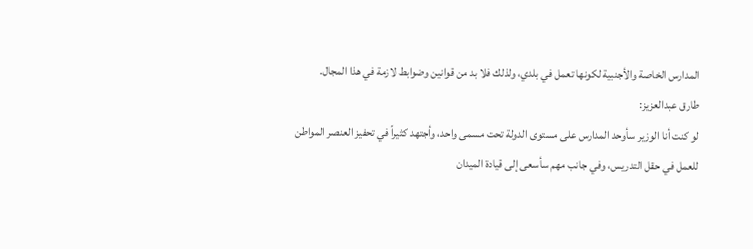المدارس الخاصة والأجنبية لكونها تعمل في بلدي، ولذلك فلا بد من قوانين وضوابط لازمة في هذا المجال.
طارق عبدالعزيز:
لو كنت أنا الوزير سأوحد المدارس على مستوى الدولة تحت مسمى واحد، وأجتهد كثيراً في تحفيز العنصر المواطن للعمل في حقل التدريس، وفي جانب مهم سأسعى إلى قيادة الميدان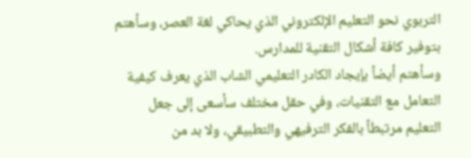التربوي نحو التعليم الإلكتروني الذي يحاكي لغة العصر، وسأهتم بتوفير كافة أشكال التقنية للمدارس.
وسأهتم أيضاً بإيجاد الكادر التعليمي الشاب الذي يعرف كيفية التعامل مع التقنيات، وفي حقل مختلف سأسعى إلى جعل التعليم مرتبطاً بالفكر الترفيهي والتطبيقي، ولا بد من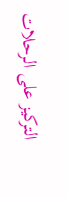التركيز على الرحلات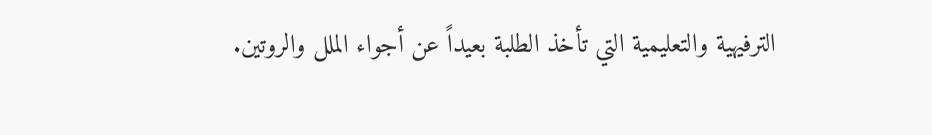الترفيهية والتعليمية التي تأخذ الطلبة بعيداً عن أجواء الملل والروتين.